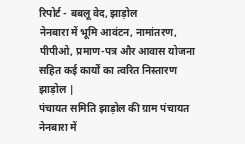रिपोर्ट - बबलू वेद, झाड़ोल
नेनबारा में भूमि आवंटन, नामांतरण, पीपीओ, प्रमाण-पत्र और आवास योजना सहित कई कार्यों का त्वरित निस्तारण
झाड़ोल |
पंचायत समिति झाड़ोल की ग्राम पंचायत नेनबारा में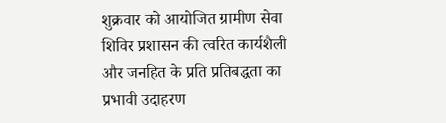शुक्रवार को आयोजित ग्रामीण सेवा शिविर प्रशासन की त्वरित कार्यशैली और जनहित के प्रति प्रतिबद्धता का प्रभावी उदाहरण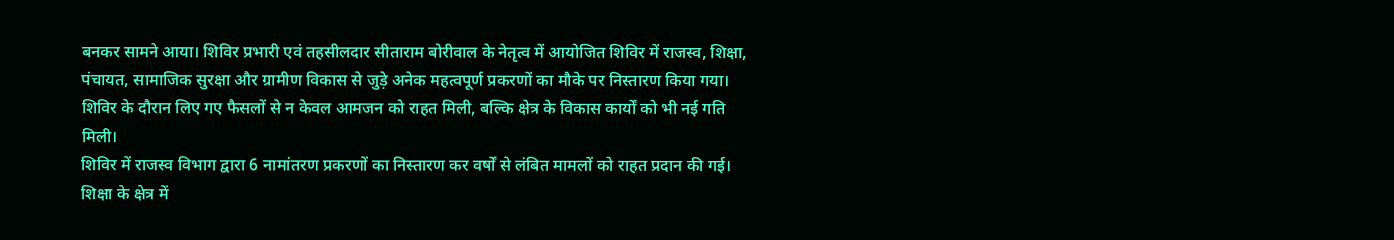बनकर सामने आया। शिविर प्रभारी एवं तहसीलदार सीताराम बोरीवाल के नेतृत्व में आयोजित शिविर में राजस्व, शिक्षा, पंचायत, सामाजिक सुरक्षा और ग्रामीण विकास से जुड़े अनेक महत्वपूर्ण प्रकरणों का मौके पर निस्तारण किया गया। शिविर के दौरान लिए गए फैसलों से न केवल आमजन को राहत मिली, बल्कि क्षेत्र के विकास कार्यों को भी नई गति मिली।
शिविर में राजस्व विभाग द्वारा 6 नामांतरण प्रकरणों का निस्तारण कर वर्षों से लंबित मामलों को राहत प्रदान की गई। शिक्षा के क्षेत्र में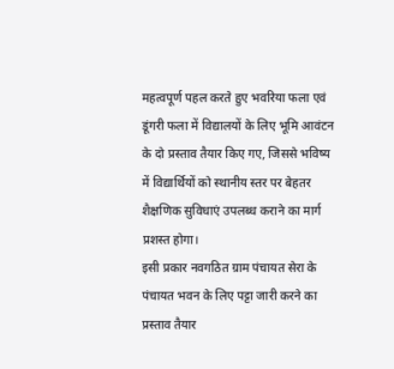महत्वपूर्ण पहल करते हुए भवरिया फला एवं डूंगरी फला में विद्यालयों के लिए भूमि आवंटन के दो प्रस्ताव तैयार किए गए, जिससे भविष्य में विद्यार्थियों को स्थानीय स्तर पर बेहतर शैक्षणिक सुविधाएं उपलब्ध कराने का मार्ग प्रशस्त होगा।
इसी प्रकार नवगठित ग्राम पंचायत सेरा के पंचायत भवन के लिए पट्टा जारी करने का प्रस्ताव तैयार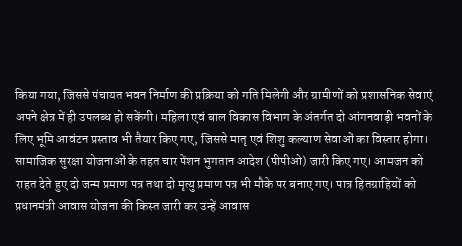किया गया, जिससे पंचायत भवन निर्माण की प्रक्रिया को गति मिलेगी और ग्रामीणों को प्रशासनिक सेवाएं अपने क्षेत्र में ही उपलब्ध हो सकेंगी। महिला एवं बाल विकास विभाग के अंतर्गत दो आंगनवाड़ी भवनों के लिए भूमि आवंटन प्रस्ताव भी तैयार किए गए, जिससे मातृ एवं शिशु कल्याण सेवाओं का विस्तार होगा।
सामाजिक सुरक्षा योजनाओं के तहत चार पेंशन भुगतान आदेश (पीपीओ) जारी किए गए। आमजन को राहत देते हुए दो जन्म प्रमाण पत्र तथा दो मृत्यु प्रमाण पत्र भी मौके पर बनाए गए। पात्र हितग्राहियों को प्रधानमंत्री आवास योजना की किस्त जारी कर उन्हें आवास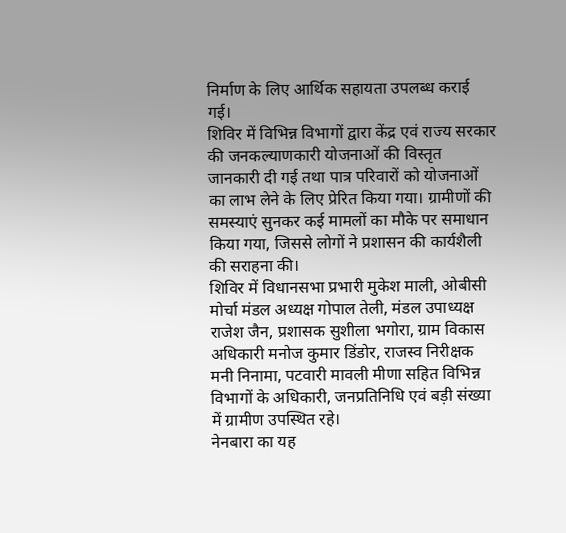निर्माण के लिए आर्थिक सहायता उपलब्ध कराई गई।
शिविर में विभिन्न विभागों द्वारा केंद्र एवं राज्य सरकार की जनकल्याणकारी योजनाओं की विस्तृत जानकारी दी गई तथा पात्र परिवारों को योजनाओं का लाभ लेने के लिए प्रेरित किया गया। ग्रामीणों की समस्याएं सुनकर कई मामलों का मौके पर समाधान किया गया, जिससे लोगों ने प्रशासन की कार्यशैली की सराहना की।
शिविर में विधानसभा प्रभारी मुकेश माली, ओबीसी मोर्चा मंडल अध्यक्ष गोपाल तेली, मंडल उपाध्यक्ष राजेश जैन, प्रशासक सुशीला भगोरा, ग्राम विकास अधिकारी मनोज कुमार डिंडोर, राजस्व निरीक्षक मनी निनामा, पटवारी मावली मीणा सहित विभिन्न विभागों के अधिकारी, जनप्रतिनिधि एवं बड़ी संख्या में ग्रामीण उपस्थित रहे।
नेनबारा का यह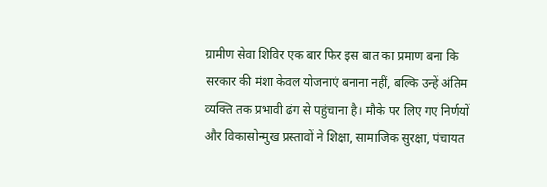ग्रामीण सेवा शिविर एक बार फिर इस बात का प्रमाण बना कि सरकार की मंशा केवल योजनाएं बनाना नहीं, बल्कि उन्हें अंतिम व्यक्ति तक प्रभावी ढंग से पहुंचाना है। मौके पर लिए गए निर्णयों और विकासोन्मुख प्रस्तावों ने शिक्षा, सामाजिक सुरक्षा, पंचायत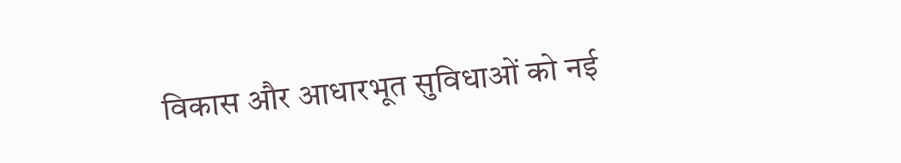विकास और आधारभूत सुविधाओं को नई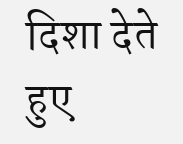दिशा देते हुए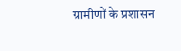ग्रामीणों के प्रशासन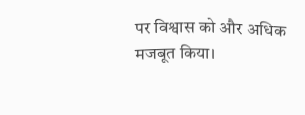पर विश्वास को और अधिक मजबूत किया।